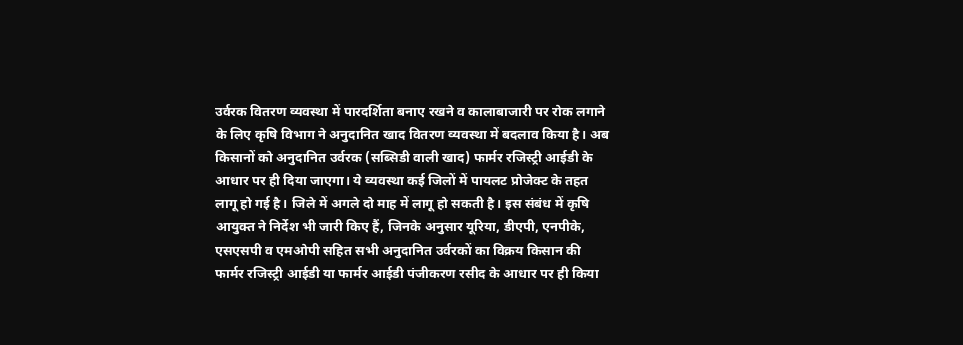उर्वरक वितरण व्यवस्था में पारदर्शिता बनाए रखने व कालाबाजारी पर रोक लगाने के लिए कृषि विभाग ने अनुदानित खाद वितरण व्यवस्था में बदलाव किया है। अब किसानों को अनुदानित उर्वरक (सब्सिडी वाली खाद) फार्मर रजिस्ट्री आईडी के आधार पर ही दिया जाएगा। ये व्यवस्था कई जिलों में पायलट प्रोजेक्ट के तहत लागू हो गई है। जिले में अगले दो माह में लागू हो सकती है। इस संबंध में कृषि आयुक्त ने निर्देश भी जारी किए हैं, जिनके अनुसार यूरिया, डीएपी, एनपीके, एसएसपी व एमओपी सहित सभी अनुदानित उर्वरकों का विक्रय किसान की फार्मर रजिस्ट्री आईडी या फार्मर आईडी पंजीकरण रसीद के आधार पर ही किया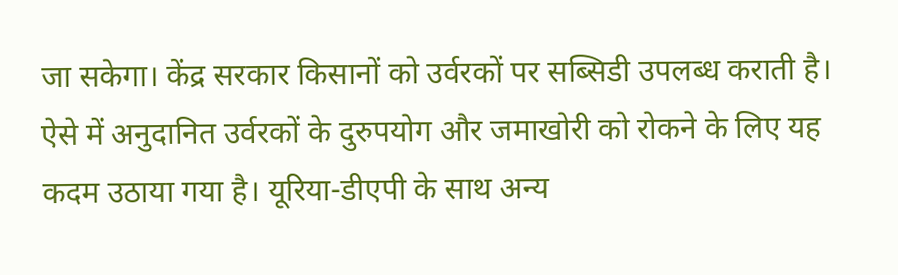जा सकेगा। केंद्र सरकार किसानों को उर्वरकों पर सब्सिडी उपलब्ध कराती है। ऐसे में अनुदानित उर्वरकों के दुरुपयोग और जमाखोरी को रोकने के लिए यह कदम उठाया गया है। यूरिया-डीएपी के साथ अन्य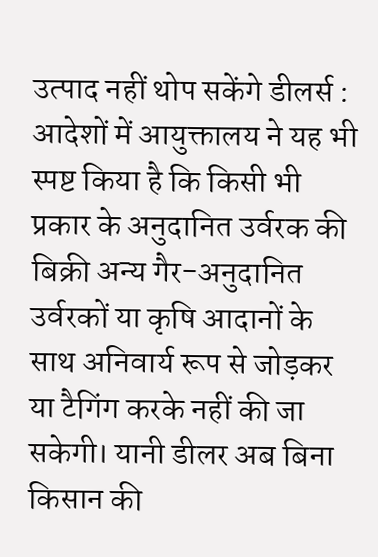उत्पाद नहीं थोप सकेंगे डीलर्स : आदेशों में आयुक्तालय ने यह भी स्पष्ट किया है कि किसी भी प्रकार के अनुदानित उर्वरक की बिक्री अन्य गैर-अनुदानित उर्वरकों या कृषि आदानों के साथ अनिवार्य रूप से जोड़कर या टैगिंग करके नहीं की जा सकेगी। यानी डीलर अब बिना किसान की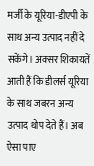मर्जी के यूरिया-डीएपी के साथ अन्य उत्पाद नहीं दे सकेंगे। अक्सर शिकायतें आती हैं कि डीलर्स यूरिया के साथ जबरन अन्य उत्पाद थोप देते हैं। अब ऐसा पाए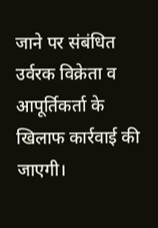जाने पर संबंधित उर्वरक विक्रेता व आपूर्तिकर्ता के खिलाफ कार्रवाई की जाएगी।